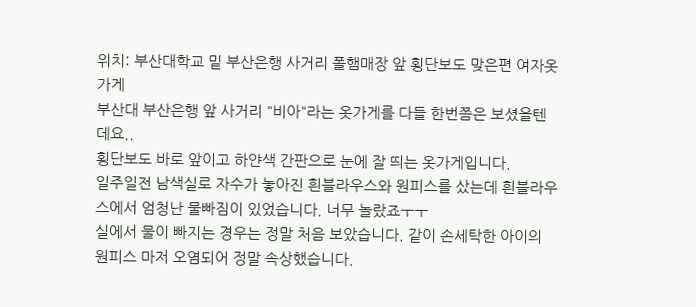위치: 부산대학교 밑 부산은행 사거리 폴햄매장 앞 횡단보도 맞은편 여자옷가게
부산대 부산은행 앞 사거리 "비아"라는 옷가게를 다들 한번쯤은 보셨을텐데요..
횡단보도 바로 앞이고 하얀색 간판으로 눈에 잘 띄는 옷가게입니다.
일주일전 남색실로 자수가 놓아진 흰블라우스와 원피스를 샀는데 흰블라우스에서 엄청난 물빠짐이 있었습니다. 너무 놀랐죠ㅜㅜ
실에서 물이 빠지는 경우는 정말 처음 보았습니다. 같이 손세탁한 아이의 원피스 마저 오염되어 정말 속상했습니다.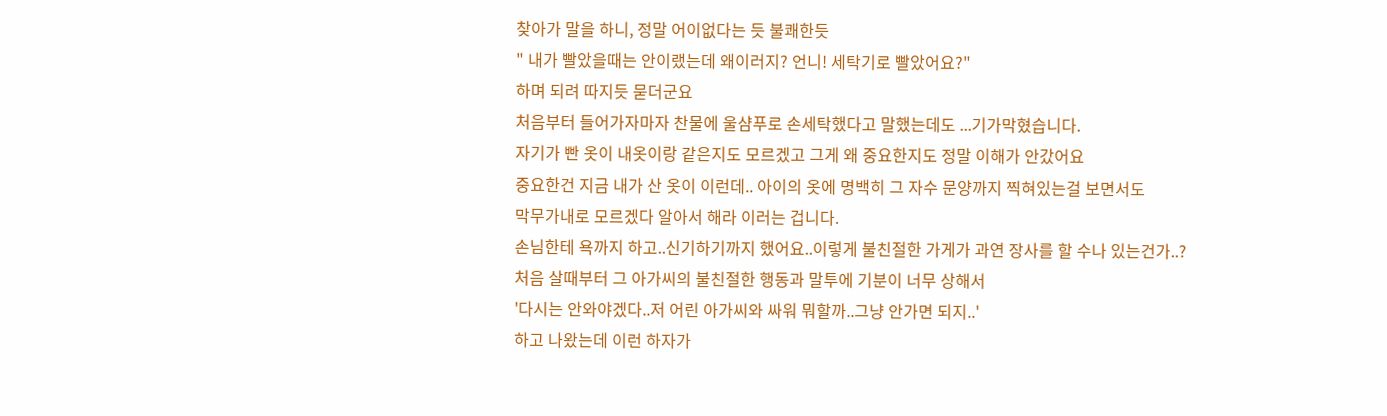찾아가 말을 하니, 정말 어이없다는 듯 불쾌한듯
" 내가 빨았을때는 안이랬는데 왜이러지? 언니! 세탁기로 빨았어요?"
하며 되려 따지듯 묻더군요
처음부터 들어가자마자 찬물에 울샴푸로 손세탁했다고 말했는데도 ...기가막혔습니다.
자기가 빤 옷이 내옷이랑 같은지도 모르겠고 그게 왜 중요한지도 정말 이해가 안갔어요
중요한건 지금 내가 산 옷이 이런데.. 아이의 옷에 명백히 그 자수 문양까지 찍혀있는걸 보면서도
막무가내로 모르겠다 알아서 해라 이러는 겁니다.
손님한테 욕까지 하고..신기하기까지 했어요..이렇게 불친절한 가게가 과연 장사를 할 수나 있는건가..?
처음 살때부터 그 아가씨의 불친절한 행동과 말투에 기분이 너무 상해서
'다시는 안와야겠다..저 어린 아가씨와 싸워 뭐할까..그냥 안가면 되지..'
하고 나왔는데 이런 하자가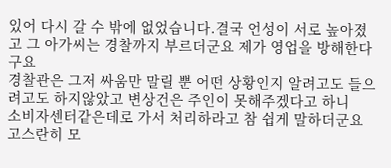있어 다시 갈 수 밖에 없었습니다.결국 언성이 서로 높아졌고 그 아가씨는 경찰까지 부르더군요 제가 영업을 방해한다구요
경찰관은 그저 싸움만 말릴 뿐 어떤 상황인지 알려고도 들으려고도 하지않았고 변상건은 주인이 못해주겠다고 하니
소비자센터같은데로 가서 처리하라고 참 쉽게 말하더군요
고스란히 모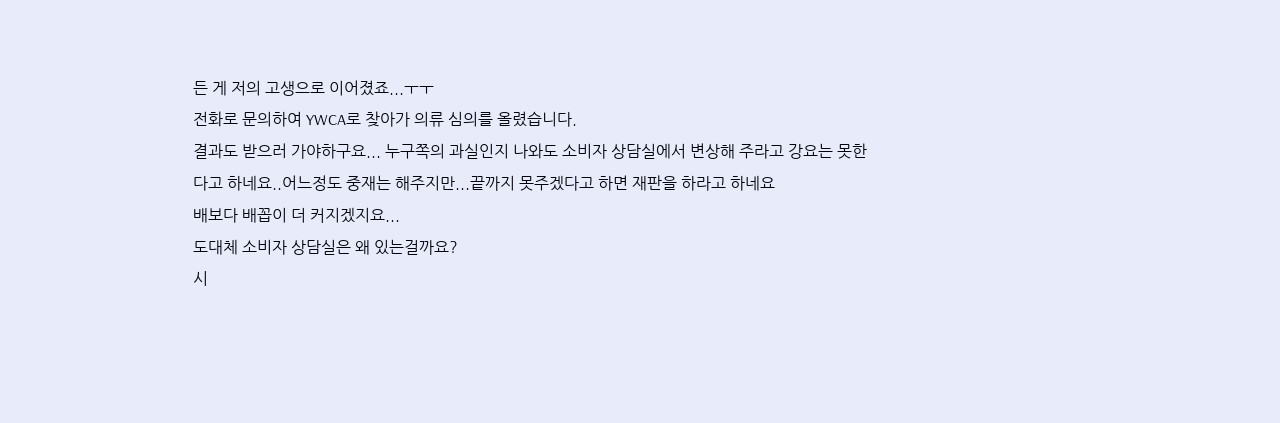든 게 저의 고생으로 이어졌죠...ㅜㅜ
전화로 문의하여 YWCA로 찾아가 의류 심의를 올렸습니다.
결과도 받으러 가야하구요... 누구쪽의 과실인지 나와도 소비자 상담실에서 변상해 주라고 강요는 못한다고 하네요..어느정도 중재는 해주지만...끝까지 못주겠다고 하면 재판을 하라고 하네요
배보다 배꼽이 더 커지겠지요...
도대체 소비자 상담실은 왜 있는걸까요?
시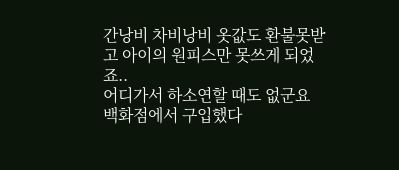간낭비 차비낭비 옷값도 환불못받고 아이의 원피스만 못쓰게 되었죠..
어디가서 하소연할 때도 없군요
백화점에서 구입했다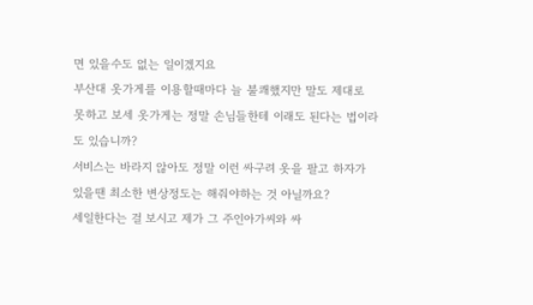면 있을수도 없는 일이겠지요
부산대 옷가게를 이용할때마다 늘 불쾌했지만 말도 제대로 못하고 보세 옷가게는 정말 손님들한테 이래도 된다는 법이라도 있습니까?
서비스는 바라지 않아도 정말 이런 싸구려 옷을 팔고 하자가 있을땐 최소한 변상정도는 해줘야하는 것 아닐까요?
세일한다는 걸 보시고 제가 그 주인아가씨와 싸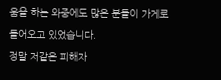움을 하는 와중에도 많은 분들이 가게로 들어오고 있었습니다.
정말 저같은 피해자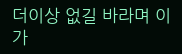더이상 없길 바라며 이가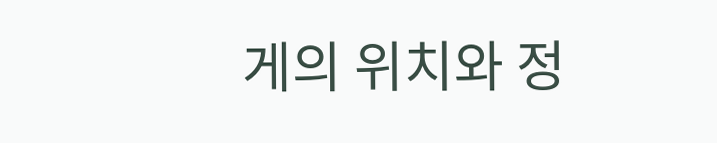게의 위치와 정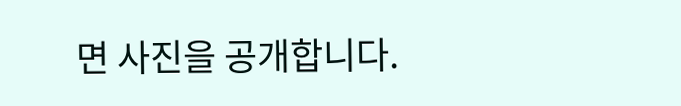면 사진을 공개합니다.